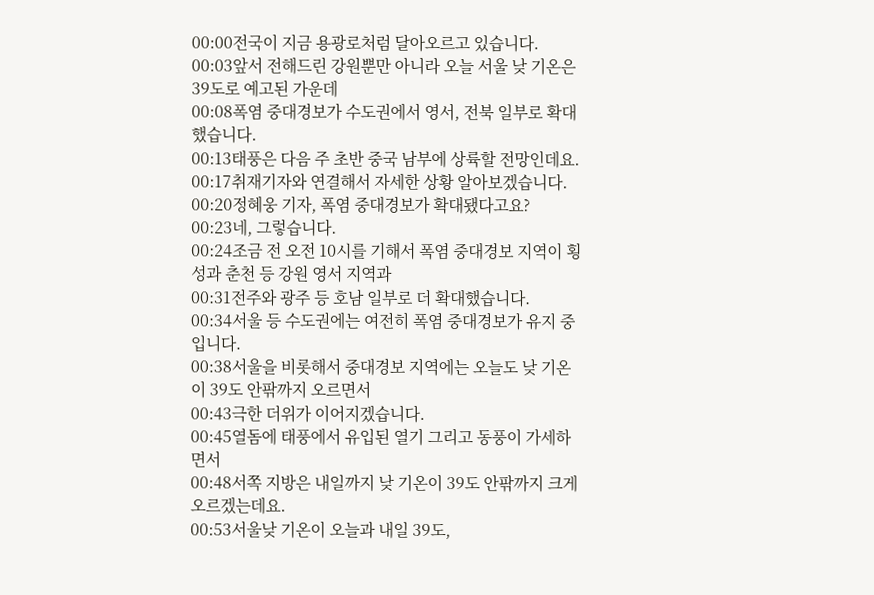00:00전국이 지금 용광로처럼 달아오르고 있습니다.
00:03앞서 전해드린 강원뿐만 아니라 오늘 서울 낮 기온은 39도로 예고된 가운데
00:08폭염 중대경보가 수도권에서 영서, 전북 일부로 확대했습니다.
00:13태풍은 다음 주 초반 중국 남부에 상륙할 전망인데요.
00:17취재기자와 연결해서 자세한 상황 알아보겠습니다.
00:20정혜웅 기자, 폭염 중대경보가 확대됐다고요?
00:23네, 그렇습니다.
00:24조금 전 오전 10시를 기해서 폭염 중대경보 지역이 횡성과 춘천 등 강원 영서 지역과
00:31전주와 광주 등 호남 일부로 더 확대했습니다.
00:34서울 등 수도권에는 여전히 폭염 중대경보가 유지 중입니다.
00:38서울을 비롯해서 중대경보 지역에는 오늘도 낮 기온이 39도 안팎까지 오르면서
00:43극한 더위가 이어지겠습니다.
00:45열돔에 태풍에서 유입된 열기 그리고 동풍이 가세하면서
00:48서쪽 지방은 내일까지 낮 기온이 39도 안팎까지 크게 오르겠는데요.
00:53서울낮 기온이 오늘과 내일 39도,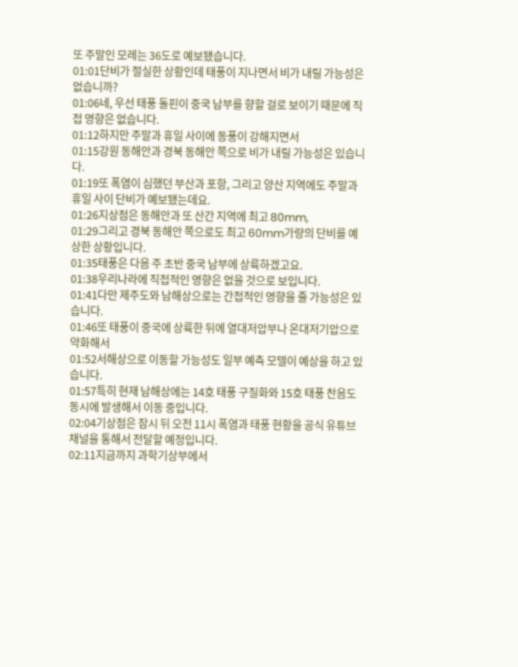또 주말인 모레는 36도로 예보됐습니다.
01:01단비가 절실한 상황인데 태풍이 지나면서 비가 내릴 가능성은 없습니까?
01:06네, 우선 태풍 돌핀이 중국 남부를 향할 걸로 보이기 때문에 직접 영향은 없습니다.
01:12하지만 주말과 휴일 사이에 동풍이 강해지면서
01:15강원 동해안과 경북 동해안 쪽으로 비가 내릴 가능성은 있습니다.
01:19또 폭염이 심했던 부산과 포항, 그리고 양산 지역에도 주말과 휴일 사이 단비가 예보됐는데요.
01:26지상점은 동해안과 또 산간 지역에 최고 80mm,
01:29그리고 경북 동해안 쪽으로도 최고 60mm가량의 단비를 예상한 상황입니다.
01:35태풍은 다음 주 초반 중국 남부에 상륙하겠고요.
01:38우리나라에 직접적인 영향은 없을 것으로 보입니다.
01:41다만 제주도와 남해상으로는 간접적인 영향을 줄 가능성은 있습니다.
01:46또 태풍이 중국에 상륙한 뒤에 열대저압부나 온대저기압으로 약화해서
01:52서해상으로 이동할 가능성도 일부 예측 모델이 예상을 하고 있습니다.
01:57특히 현재 남해상에는 14호 태풍 구질화와 15호 태풍 찬음도 동시에 발생해서 이동 중입니다.
02:04기상점은 잠시 뒤 오전 11시 폭염과 태풍 현황을 공식 유튜브 채널을 통해서 전달할 예정입니다.
02:11지금까지 과학기상부에서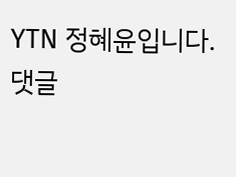YTN 정혜윤입니다.
댓글